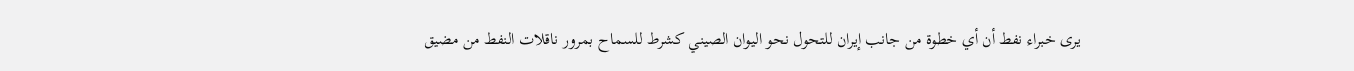يرى خبراء نفط أن أي خطوة من جانب إيران للتحول نحو اليوان الصيني كشرط للسماح بمرور ناقلات النفط من مضيق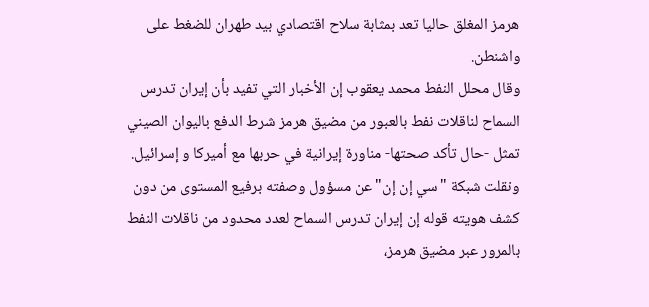هرمز المغلق حاليا تعد بمثابة سلاح اقتصادي بيد طهران للضغط على واشنطن.
وقال محلل النفط محمد يعقوب إن الأخبار التي تفيد بأن إيران تدرس السماح لناقلات نفط بالعبور من مضيق هرمز شرط الدفع باليوان الصيني تمثل -حال تأكد صحتها- مناورة إيرانية في حربها مع أميركا و إسرائيل.
ونقلت شبكة "سي إن إن" عن مسؤول وصفته برفيع المستوى من دون كشف هويته قوله إن إيران تدرس السماح لعدد محدود من ناقلات النفط بالمرور عبر مضيق هرمز،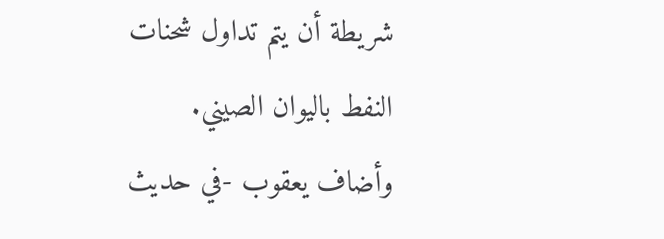شريطة أن يتم تداول شحنات النفط باليوان الصيني.
وأضاف يعقوب -في حديث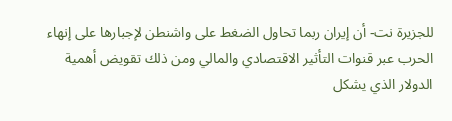للجزيرة نت- أن إيران ربما تحاول الضغط على واشنطن لإجبارها على إنهاء الحرب عبر قنوات التأثير الاقتصادي والمالي ومن ذلك تقويض أهمية الدولار الذي يشكل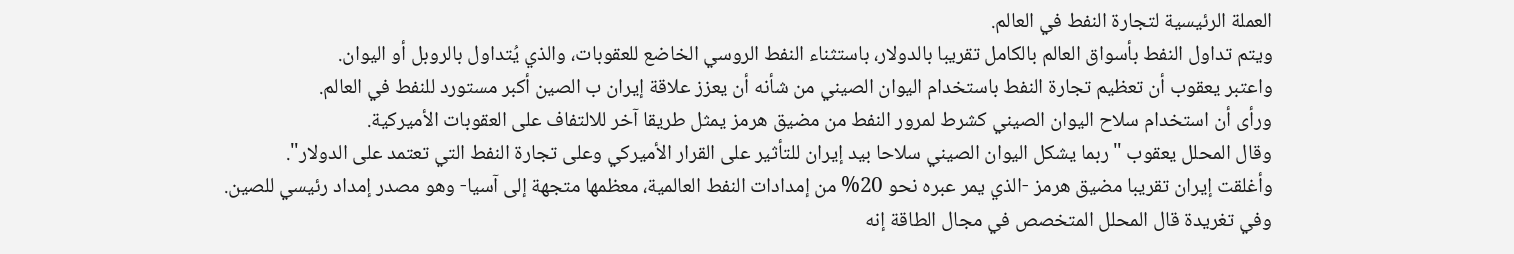العملة الرئيسية لتجارة النفط في العالم.
ويتم تداول النفط بأسواق العالم بالكامل تقريبا بالدولار، باستثناء النفط الروسي الخاضع للعقوبات، والذي يُتداول بالروبل أو اليوان.
واعتبر يعقوب أن تعظيم تجارة النفط باستخدام اليوان الصيني من شأنه أن يعزز علاقة إيران ب الصين أكبر مستورد للنفط في العالم.
ورأى أن استخدام سلاح اليوان الصيني كشرط لمرور النفط من مضيق هرمز يمثل طريقا آخر للالتفاف على العقوبات الأميركية.
وقال المحلل يعقوب "ربما يشكل اليوان الصيني سلاحا بيد إيران للتأثير على القرار الأميركي وعلى تجارة النفط التي تعتمد على الدولار".
وأغلقت إيران تقريبا مضيق هرمز -الذي يمر عبره نحو 20% من إمدادات النفط العالمية، معظمها متجهة إلى آسيا- وهو مصدر إمداد رئيسي للصين.
وفي تغريدة قال المحلل المتخصص في مجال الطاقة إنه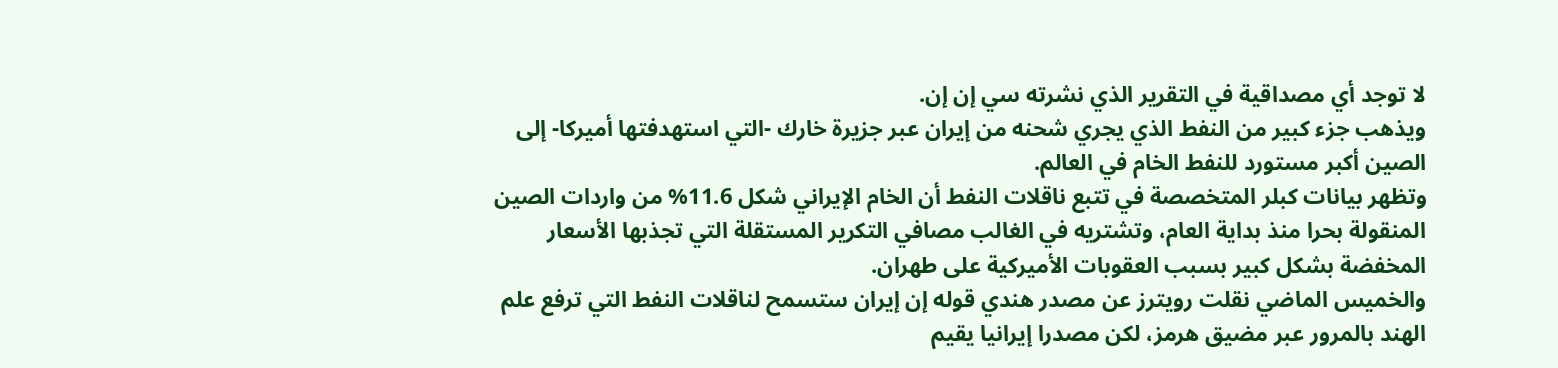لا توجد أي مصداقية في التقرير الذي نشرته سي إن إن.
ويذهب جزء كبير من النفط الذي يجري شحنه من إيران عبر جزيرة خارك -التي استهدفتها أميركا- إلى الصين أكبر مستورد للنفط الخام في العالم.
وتظهر بيانات كبلر المتخصصة في تتبع ناقلات النفط أن الخام الإيراني شكل 11.6% من واردات الصين المنقولة بحرا منذ بداية العام، وتشتريه في الغالب مصافي التكرير المستقلة التي تجذبها الأسعار المخفضة بشكل كبير بسبب العقوبات الأميركية على طهران.
والخميس الماضي نقلت رويترز عن مصدر هندي قوله إن إيران ستسمح لناقلات النفط التي ترفع علم الهند بالمرور عبر مضيق هرمز، لكن مصدرا إيرانيا يقيم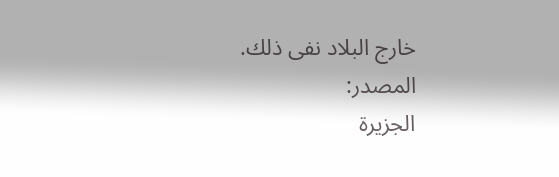خارج البلاد نفى ذلك.
المصدر:
الجزيرة